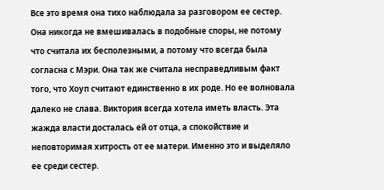Все это время она тихо наблюдала за разговором ее сестер. Она никогда не вмешивалась в подобные споры, не потому что считала их бесполезными, а потому что всегда была согласна с Мэри. Она так же считала несправедливым факт того, что Хоуп считают единственно в их роде. Но ее волновала далеко не слава. Виктория всегда хотела иметь власть. Эта жажда власти досталась ей от отца, а спокойствие и неповторимая хитрость от ее матери. Именно это и выделяло ее среди сестер.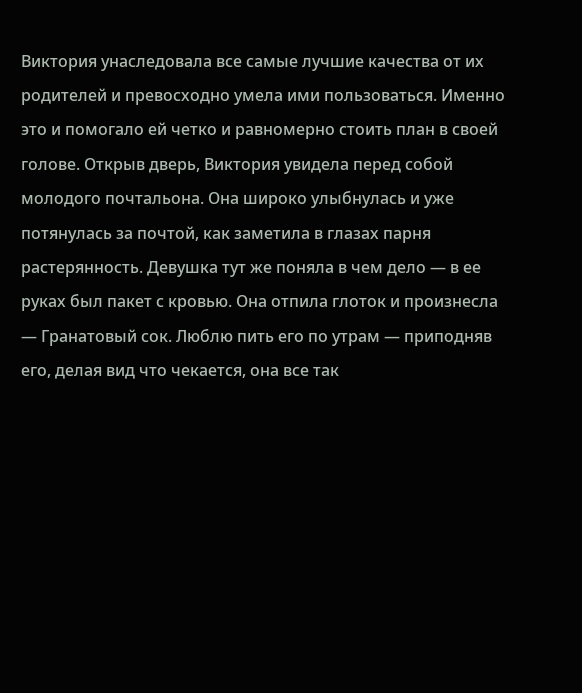Виктория унаследовала все самые лучшие качества от их родителей и превосходно умела ими пользоваться. Именно это и помогало ей четко и равномерно стоить план в своей голове. Открыв дверь, Виктория увидела перед собой молодого почтальона. Она широко улыбнулась и уже потянулась за почтой, как заметила в глазах парня растерянность. Девушка тут же поняла в чем дело — в ее руках был пакет с кровью. Она отпила глоток и произнесла
— Гранатовый сок. Люблю пить его по утрам — приподняв его, делая вид что чекается, она все так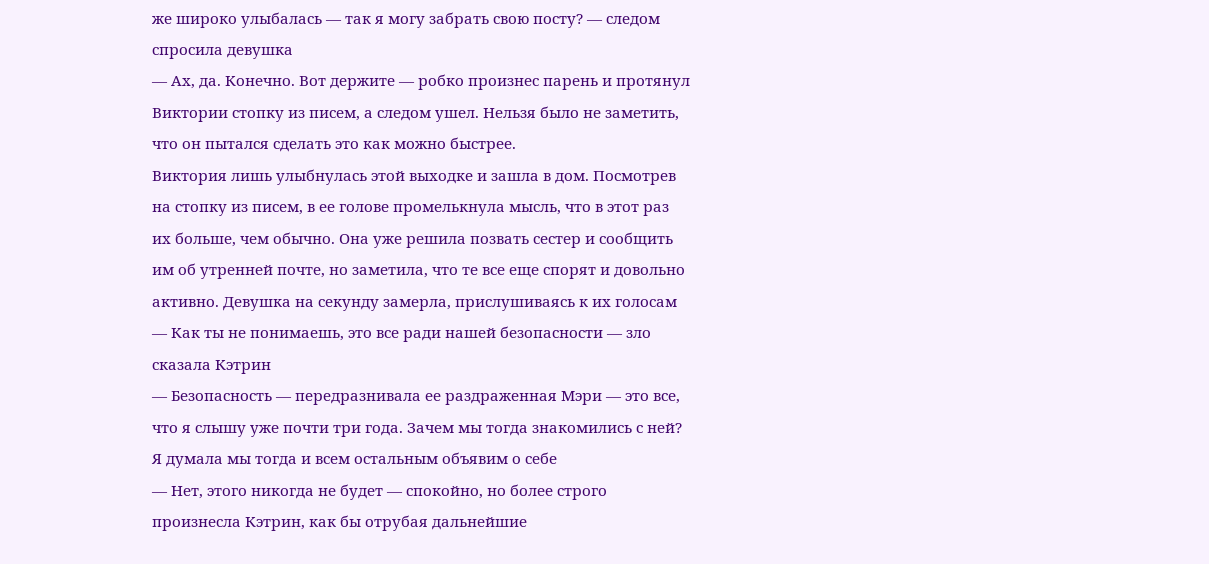же широко улыбалась — так я могу забрать свою посту? — следом спросила девушка
— Ах, да. Конечно. Вот держите — робко произнес парень и протянул Виктории стопку из писем, а следом ушел. Нельзя было не заметить, что он пытался сделать это как можно быстрее.
Виктория лишь улыбнулась этой выходке и зашла в дом. Посмотрев на стопку из писем, в ее голове промелькнула мысль, что в этот раз их больше, чем обычно. Она уже решила позвать сестер и сообщить им об утренней почте, но заметила, что те все еще спорят и довольно активно. Девушка на секунду замерла, прислушиваясь к их голосам
— Как ты не понимаешь, это все ради нашей безопасности — зло сказала Кэтрин
— Безопасность — передразнивала ее раздраженная Мэри — это все, что я слышу уже почти три года. Зачем мы тогда знакомились с ней? Я думала мы тогда и всем остальным объявим о себе
— Нет, этого никогда не будет — спокойно, но более строго произнесла Кэтрин, как бы отрубая дальнейшие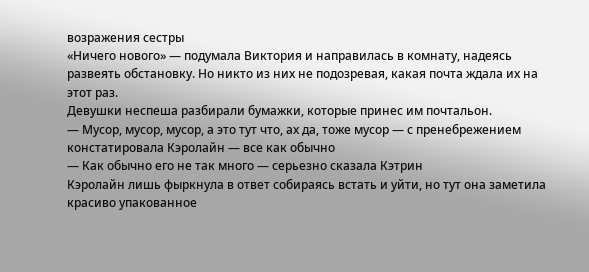возражения сестры
«Ничего нового» — подумала Виктория и направилась в комнату, надеясь развеять обстановку. Но никто из них не подозревая, какая почта ждала их на этот раз.
Девушки неспеша разбирали бумажки, которые принес им почтальон.
— Мусор, мусор, мусор, а это тут что, ах да, тоже мусор — с пренебрежением констатировала Кэролайн — все как обычно
— Как обычно его не так много — серьезно сказала Кэтрин
Кэролайн лишь фыркнула в ответ собираясь встать и уйти, но тут она заметила красиво упакованное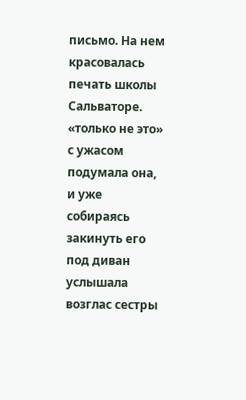письмо. На нем красовалась печать школы Сальваторе. «только не это» с ужасом подумала она, и уже собираясь закинуть его под диван услышала возглас сестры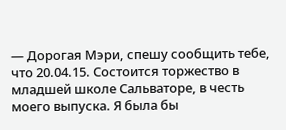— Дорогая Мэри, спешу сообщить тебе, что 20.04.15. Состоится торжество в младшей школе Сальваторе, в честь моего выпуска. Я была бы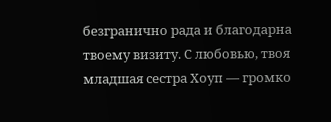безгранично рада и благодарна твоему визиту. С любовью, твоя младшая сестра Хоуп — громко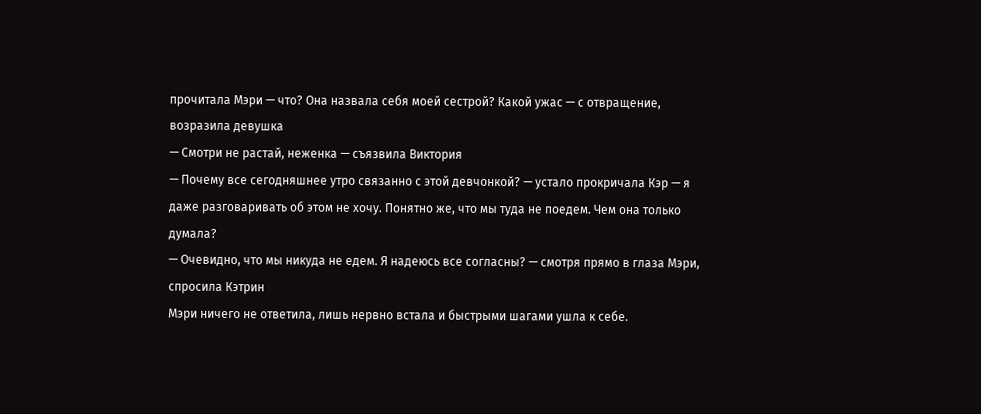прочитала Мэри — что? Она назвала себя моей сестрой? Какой ужас — с отвращение, возразила девушка
— Смотри не растай, неженка — съязвила Виктория
— Почему все сегодняшнее утро связанно с этой девчонкой? — устало прокричала Кэр — я даже разговаривать об этом не хочу. Понятно же, что мы туда не поедем. Чем она только думала?
— Очевидно, что мы никуда не едем. Я надеюсь все согласны? — смотря прямо в глаза Мэри, спросила Кэтрин
Мэри ничего не ответила, лишь нервно встала и быстрыми шагами ушла к себе.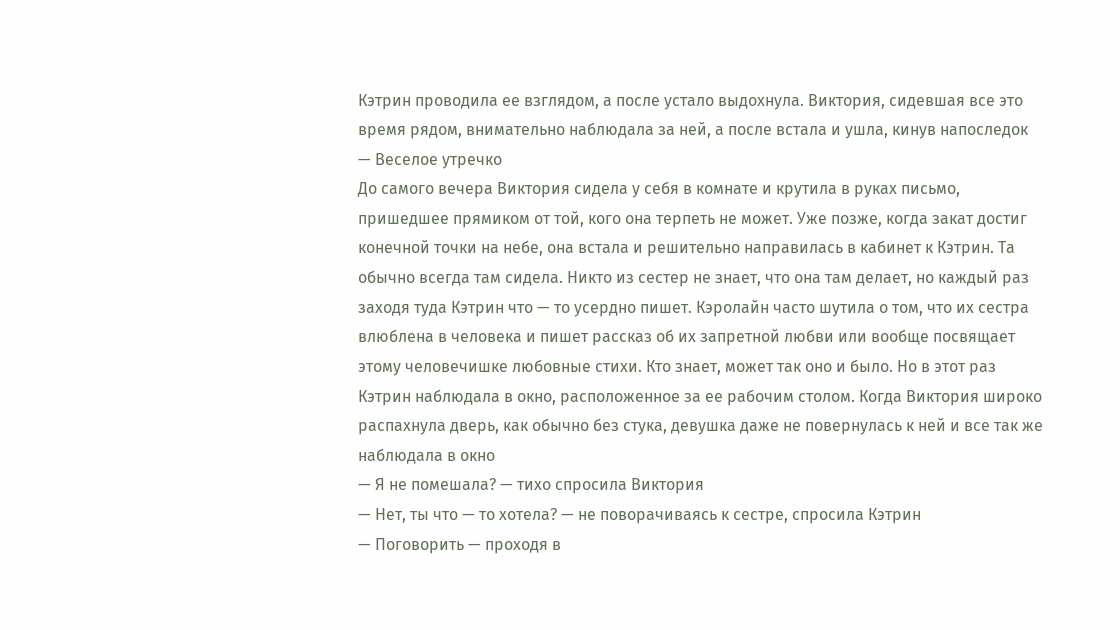Кэтрин проводила ее взглядом, а после устало выдохнула. Виктория, сидевшая все это время рядом, внимательно наблюдала за ней, а после встала и ушла, кинув напоследок
— Веселое утречко
До самого вечера Виктория сидела у себя в комнате и крутила в руках письмо, пришедшее прямиком от той, кого она терпеть не может. Уже позже, когда закат достиг конечной точки на небе, она встала и решительно направилась в кабинет к Кэтрин. Та обычно всегда там сидела. Никто из сестер не знает, что она там делает, но каждый раз заходя туда Кэтрин что — то усердно пишет. Кэролайн часто шутила о том, что их сестра влюблена в человека и пишет рассказ об их запретной любви или вообще посвящает этому человечишке любовные стихи. Кто знает, может так оно и было. Но в этот раз Кэтрин наблюдала в окно, расположенное за ее рабочим столом. Когда Виктория широко распахнула дверь, как обычно без стука, девушка даже не повернулась к ней и все так же наблюдала в окно
— Я не помешала? — тихо спросила Виктория
— Нет, ты что — то хотела? — не поворачиваясь к сестре, спросила Кэтрин
— Поговорить — проходя в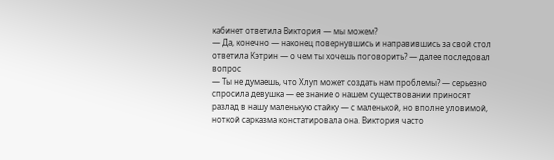кабинет ответила Виктория — мы можем?
— Да, конечно — наконец повернувшись и направившись за свой стол ответила Кэтрин — о чем ты хочешь поговорить? — далее последовал вопрос
— Ты не думаешь, что Хлуп может создать нам проблемы? — серьезно спросила девушка — ее знание о нашем существовании приносят разлад в нашу маленькую стайку — с маленькой, но вполне уловимой, ноткой сарказма констатировала она. Виктория часто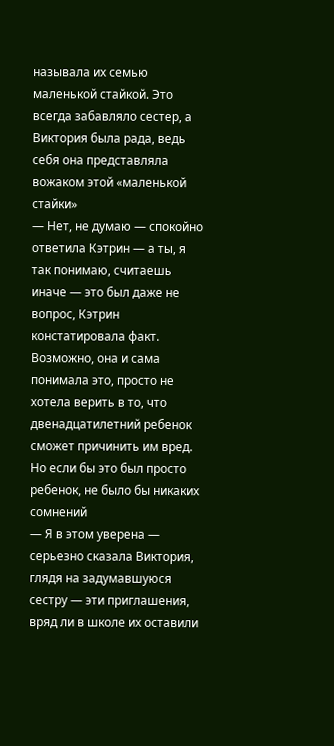называла их семью маленькой стайкой. Это всегда забавляло сестер, а Виктория была рада, ведь себя она представляла вожаком этой «маленькой стайки»
— Нет, не думаю — спокойно ответила Кэтрин — а ты, я так понимаю, считаешь иначе — это был даже не вопрос, Кэтрин констатировала факт. Возможно, она и сама понимала это, просто не хотела верить в то, что двенадцатилетний ребенок сможет причинить им вред. Но если бы это был просто ребенок, не было бы никаких сомнений
— Я в этом уверена — серьезно сказала Виктория, глядя на задумавшуюся сестру — эти приглашения, вряд ли в школе их оставили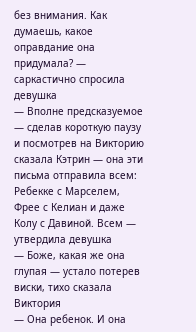без внимания. Как думаешь, какое оправдание она придумала? — саркастично спросила девушка
— Вполне предсказуемое — сделав короткую паузу и посмотрев на Викторию сказала Кэтрин — она эти письма отправила всем: Ребекке с Марселем, Фрее с Келиан и даже Колу с Давиной. Всем — утвердила девушка
— Боже, какая же она глупая — устало потерев виски, тихо сказала Виктория
— Она ребенок. И она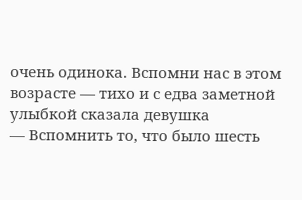очень одинока. Вспомни нас в этом возрасте — тихо и с едва заметной улыбкой сказала девушка
— Вспомнить то, что было шесть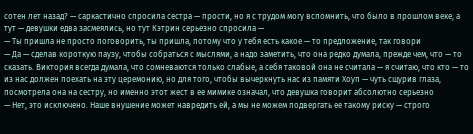сотен лет назад? — саркастично спросила сестра — прости, но я с трудом могу вспомнить, что было в прошлом веке, а тут — девушки едва засмеялись, но тут Кэтрин серьезно спросила —
— Ты пришла не просто поговорить, ты пришла, потому что у тебя есть какое — то предложение, так говори
— Да — сделав короткую паузу, чтобы собраться с мыслями, а надо заметить, что она редко думала, прежде чем, что — то сказать. Виктория всегда думала, что сомневаются только слабые, а себя таковой она не считала — я считаю, что кто — то из нас должен поехать на эту церемонию, но для того, чтобы вычеркнуть нас из памяти Хоуп — чуть сщурив глаза, посмотрела она на сестру, но именно этот жест в ее мимике означал, что девушка говорит абсолютно серьезно
— Нет, это исключено. Наше внушение может навредить ей, а мы не можем подвергать ее такому риску — строго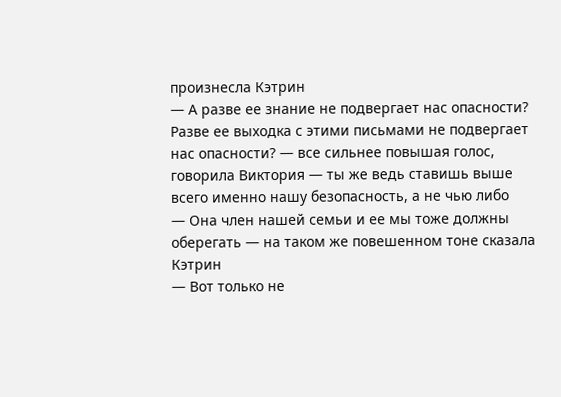произнесла Кэтрин
— А разве ее знание не подвергает нас опасности? Разве ее выходка с этими письмами не подвергает нас опасности? — все сильнее повышая голос, говорила Виктория — ты же ведь ставишь выше всего именно нашу безопасность, а не чью либо
— Она член нашей семьи и ее мы тоже должны оберегать — на таком же повешенном тоне сказала Кэтрин
— Вот только не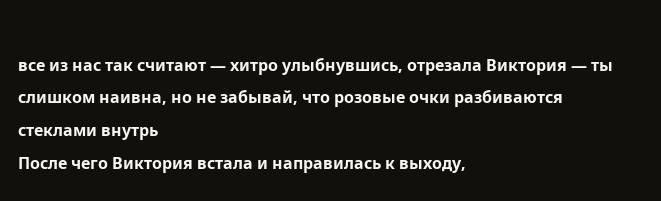все из нас так считают — хитро улыбнувшись, отрезала Виктория — ты слишком наивна, но не забывай, что розовые очки разбиваются стеклами внутрь
После чего Виктория встала и направилась к выходу,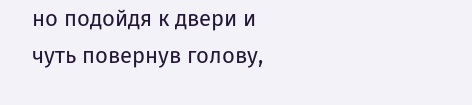но подойдя к двери и чуть повернув голову,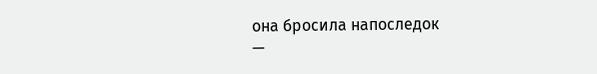она бросила напоследок
—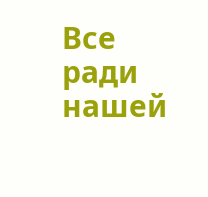Все ради нашей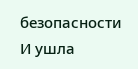безопасности
И ушла